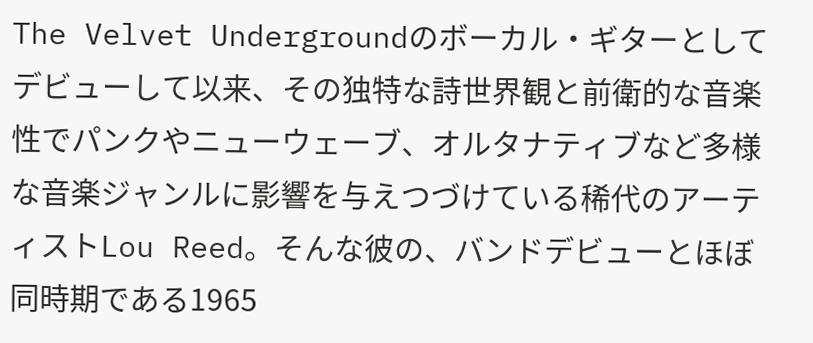The Velvet Undergroundのボーカル・ギターとしてデビューして以来、その独特な詩世界観と前衛的な音楽性でパンクやニューウェーブ、オルタナティブなど多様な音楽ジャンルに影響を与えつづけている稀代のアーティストLou Reed。そんな彼の、バンドデビューとほぼ同時期である1965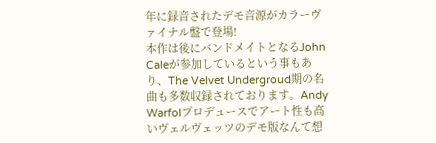年に録音されたデモ音源がカラーヴァイナル盤で登場!
本作は後にバンドメイトとなるJohn Caleが参加しているという事もあり、The Velvet Undergroud期の名曲も多数収録されております。Andy Warfolプロデュースでアート性も高いヴェルヴェッツのデモ版なんて想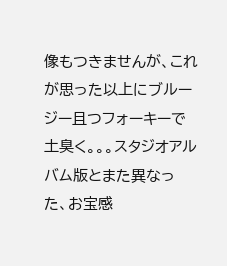像もつきませんが、これが思った以上にブルージー且つフォーキーで土臭く。。。スタジオアルバム版とまた異なった、お宝感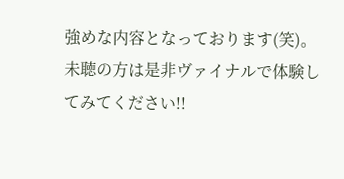強めな内容となっております(笑)。未聴の方は是非ヴァイナルで体験してみてください!!